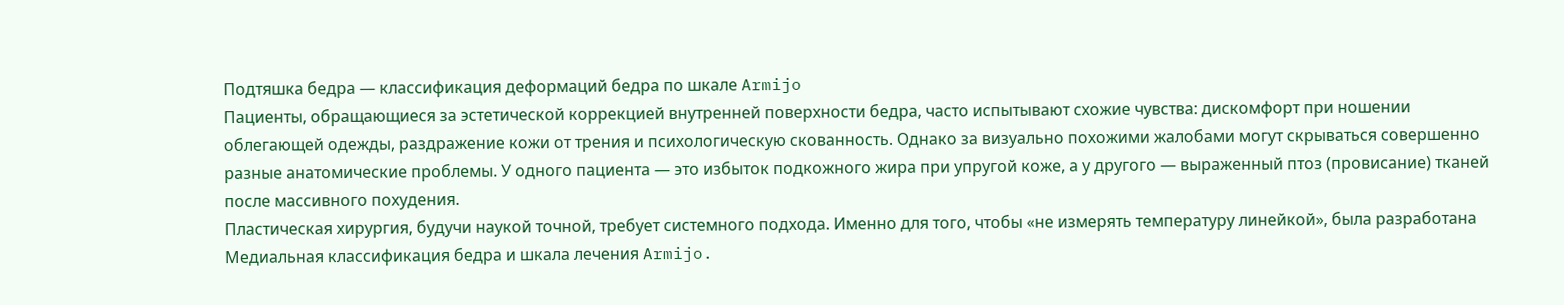Подтяшка бедра — классификация деформаций бедра по шкале Armijo
Пациенты, обращающиеся за эстетической коррекцией внутренней поверхности бедра, часто испытывают схожие чувства: дискомфорт при ношении облегающей одежды, раздражение кожи от трения и психологическую скованность. Однако за визуально похожими жалобами могут скрываться совершенно разные анатомические проблемы. У одного пациента — это избыток подкожного жира при упругой коже, а у другого — выраженный птоз (провисание) тканей после массивного похудения.
Пластическая хирургия, будучи наукой точной, требует системного подхода. Именно для того, чтобы «не измерять температуру линейкой», была разработана Медиальная классификация бедра и шкала лечения Armijo.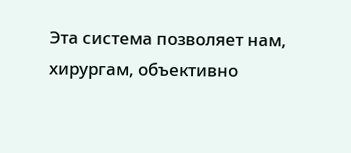Эта система позволяет нам, хирургам, объективно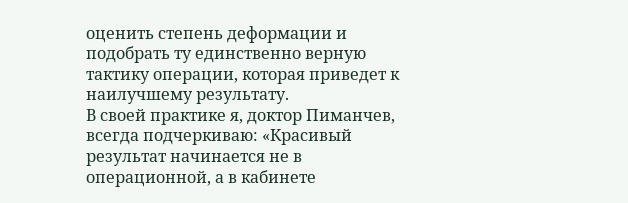оценить степень деформации и подобрать ту единственно верную тактику операции, которая приведет к наилучшему результату.
В своей практике я, доктор Пиманчев, всегда подчеркиваю: «Красивый результат начинается не в операционной, а в кабинете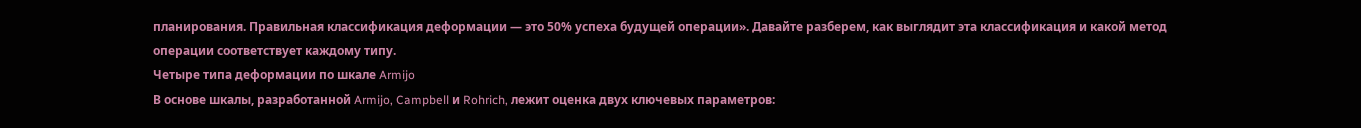планирования. Правильная классификация деформации — это 50% успеха будущей операции». Давайте разберем, как выглядит эта классификация и какой метод операции соответствует каждому типу.
Четыре типа деформации по шкале Armijo
В основе шкалы, разработанной Armijo, Campbell и Rohrich, лежит оценка двух ключевых параметров: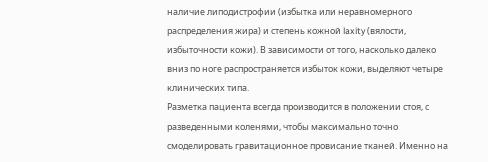наличие липодистрофии (избытка или неравномерного распределения жира) и степень кожной laxity (вялости, избыточности кожи). В зависимости от того, насколько далеко вниз по ноге распространяется избыток кожи, выделяют четыре клинических типа.
Разметка пациента всегда производится в положении стоя, с разведенными коленями, чтобы максимально точно смоделировать гравитационное провисание тканей. Именно на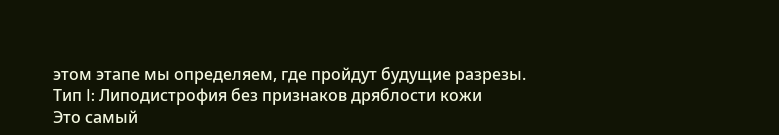этом этапе мы определяем, где пройдут будущие разрезы.
Тип I: Липодистрофия без признаков дряблости кожи
Это самый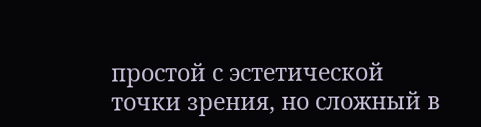простой с эстетической точки зрения, но сложный в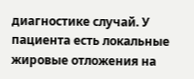диагностике случай. У пациента есть локальные жировые отложения на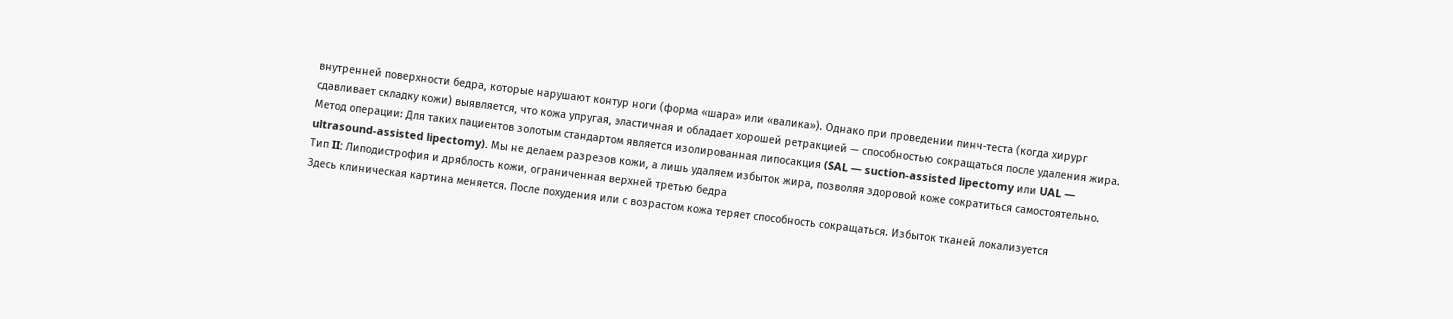внутренней поверхности бедра, которые нарушают контур ноги (форма «шара» или «валика»). Однако при проведении пинч-теста (когда хирург сдавливает складку кожи) выявляется, что кожа упругая, эластичная и обладает хорошей ретракцией — способностью сокращаться после удаления жира.
Метод операции: Для таких пациентов золотым стандартом является изолированная липосакция (SAL — suction-assisted lipectomy или UAL — ultrasound-assisted lipectomy). Мы не делаем разрезов кожи, а лишь удаляем избыток жира, позволяя здоровой коже сократиться самостоятельно.
Тип II: Липодистрофия и дряблость кожи, ограниченная верхней третью бедра
Здесь клиническая картина меняется. После похудения или с возрастом кожа теряет способность сокращаться. Избыток тканей локализуется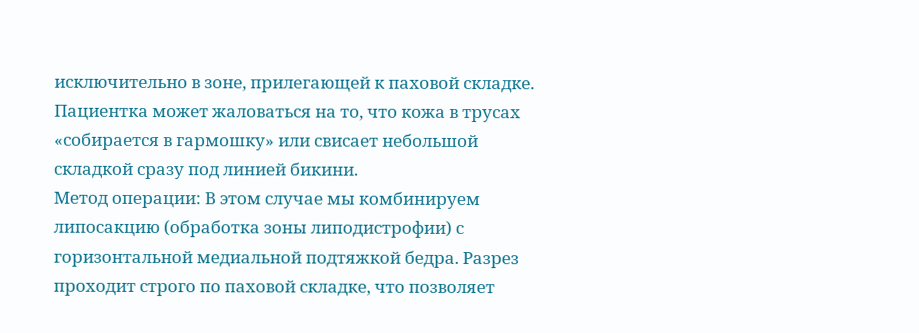исключительно в зоне, прилегающей к паховой складке. Пациентка может жаловаться на то, что кожа в трусах «собирается в гармошку» или свисает небольшой складкой сразу под линией бикини.
Метод операции: В этом случае мы комбинируем липосакцию (обработка зоны липодистрофии) с горизонтальной медиальной подтяжкой бедра. Разрез проходит строго по паховой складке, что позволяет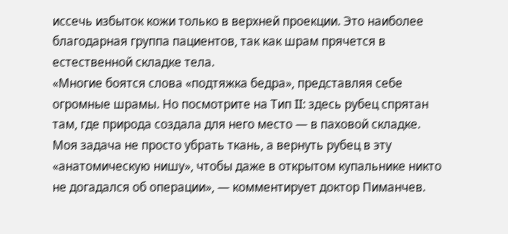иссечь избыток кожи только в верхней проекции. Это наиболее благодарная группа пациентов, так как шрам прячется в естественной складке тела.
«Многие боятся слова «подтяжка бедра», представляя себе огромные шрамы. Но посмотрите на Тип II: здесь рубец спрятан там, где природа создала для него место — в паховой складке. Моя задача не просто убрать ткань, а вернуть рубец в эту «анатомическую нишу», чтобы даже в открытом купальнике никто не догадался об операции», — комментирует доктор Пиманчев.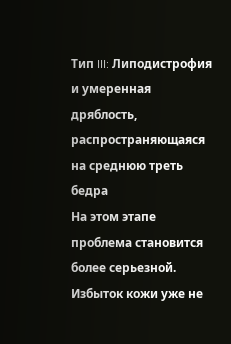Тип III: Липодистрофия и умеренная дряблость, распространяющаяся на среднюю треть бедра
На этом этапе проблема становится более серьезной. Избыток кожи уже не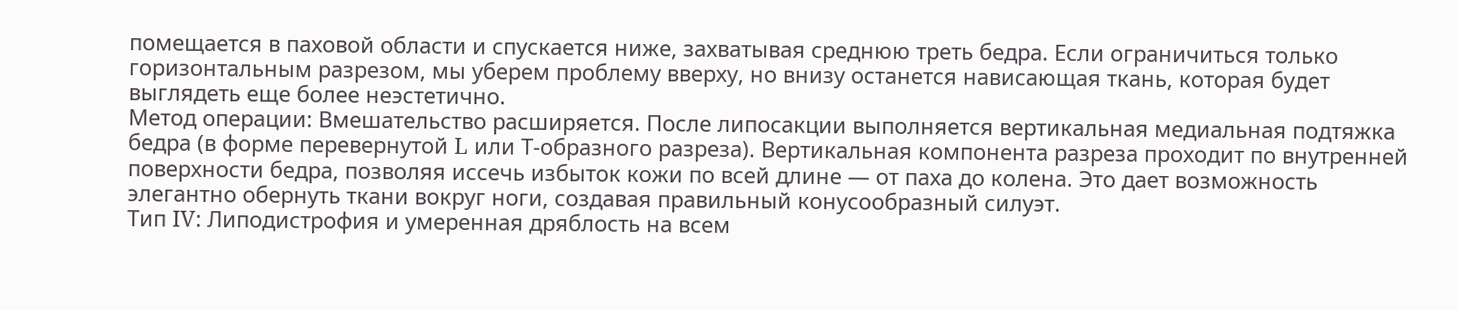помещается в паховой области и спускается ниже, захватывая среднюю треть бедра. Если ограничиться только горизонтальным разрезом, мы уберем проблему вверху, но внизу останется нависающая ткань, которая будет выглядеть еще более неэстетично.
Метод операции: Вмешательство расширяется. После липосакции выполняется вертикальная медиальная подтяжка бедра (в форме перевернутой L или Т-образного разреза). Вертикальная компонента разреза проходит по внутренней поверхности бедра, позволяя иссечь избыток кожи по всей длине — от паха до колена. Это дает возможность элегантно обернуть ткани вокруг ноги, создавая правильный конусообразный силуэт.
Тип IV: Липодистрофия и умеренная дряблость на всем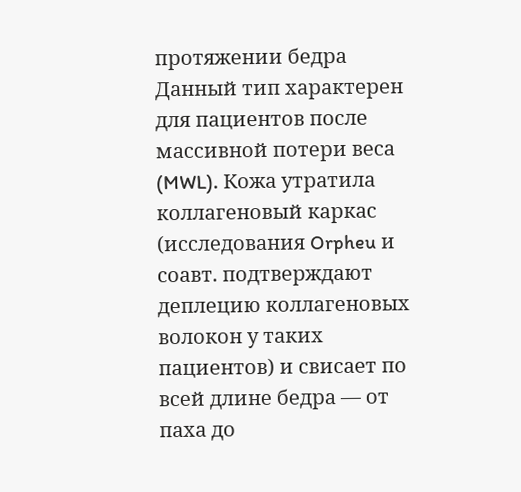протяжении бедра
Данный тип характерен для пациентов после массивной потери веса (MWL). Кожа утратила коллагеновый каркас (исследования Orpheu и соавт. подтверждают деплецию коллагеновых волокон у таких пациентов) и свисает по всей длине бедра — от паха до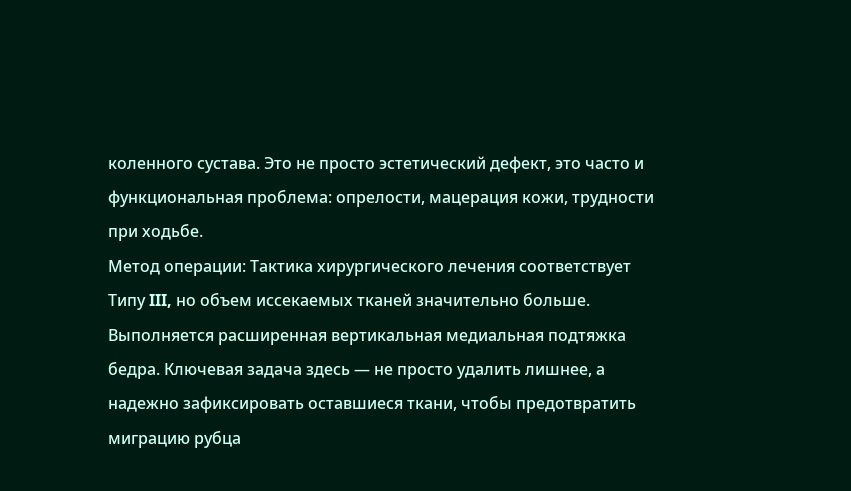коленного сустава. Это не просто эстетический дефект, это часто и функциональная проблема: опрелости, мацерация кожи, трудности при ходьбе.
Метод операции: Тактика хирургического лечения соответствует Типу III, но объем иссекаемых тканей значительно больше. Выполняется расширенная вертикальная медиальная подтяжка бедра. Ключевая задача здесь — не просто удалить лишнее, а надежно зафиксировать оставшиеся ткани, чтобы предотвратить миграцию рубца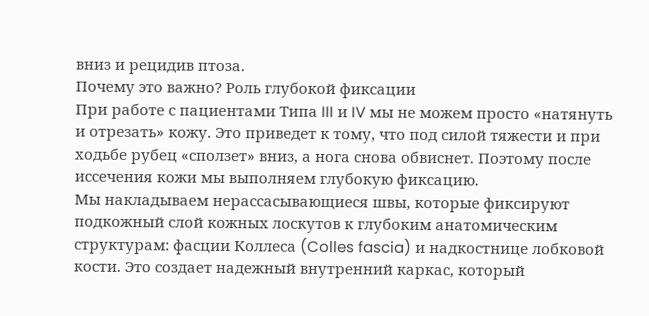вниз и рецидив птоза.
Почему это важно? Роль глубокой фиксации
При работе с пациентами Типа III и IV мы не можем просто «натянуть и отрезать» кожу. Это приведет к тому, что под силой тяжести и при ходьбе рубец «сползет» вниз, а нога снова обвиснет. Поэтому после иссечения кожи мы выполняем глубокую фиксацию.
Мы накладываем нерассасывающиеся швы, которые фиксируют подкожный слой кожных лоскутов к глубоким анатомическим структурам: фасции Коллеса (Colles fascia) и надкостнице лобковой кости. Это создает надежный внутренний каркас, который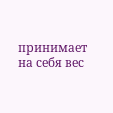принимает на себя вес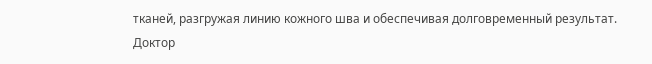тканей, разгружая линию кожного шва и обеспечивая долговременный результат.
Доктор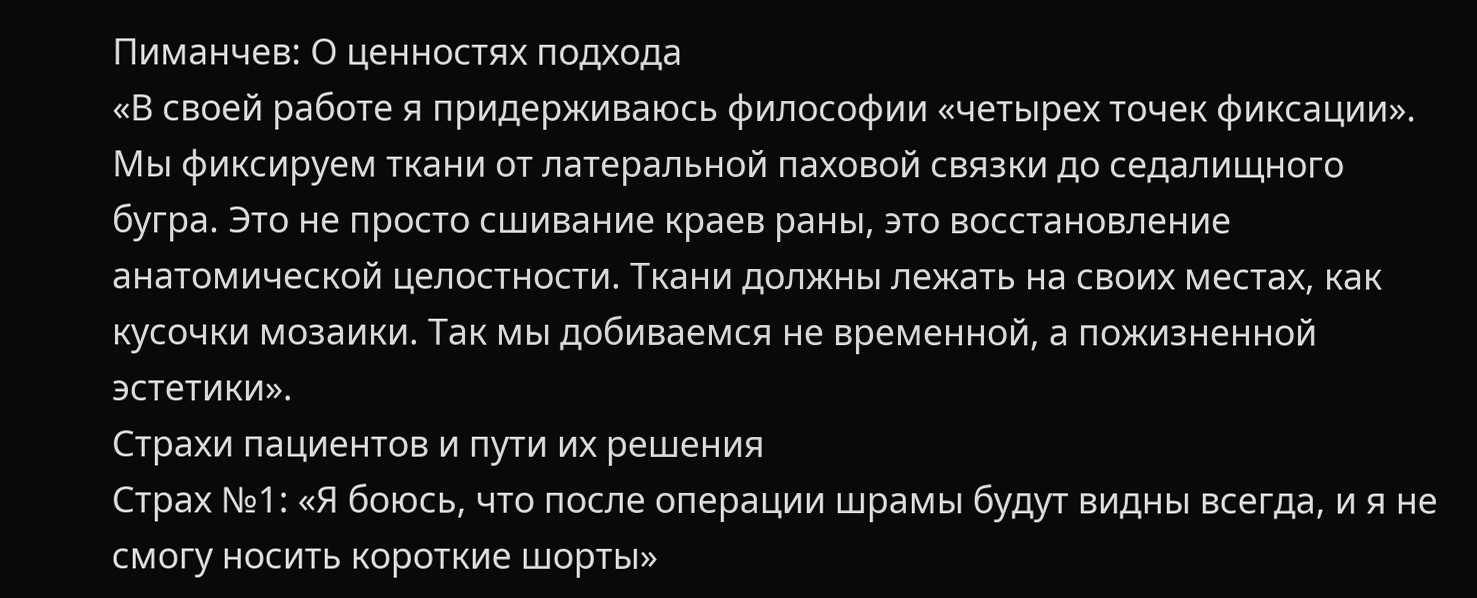Пиманчев: О ценностях подхода
«В своей работе я придерживаюсь философии «четырех точек фиксации». Мы фиксируем ткани от латеральной паховой связки до седалищного бугра. Это не просто сшивание краев раны, это восстановление анатомической целостности. Ткани должны лежать на своих местах, как кусочки мозаики. Так мы добиваемся не временной, а пожизненной эстетики».
Страхи пациентов и пути их решения
Страх №1: «Я боюсь, что после операции шрамы будут видны всегда, и я не смогу носить короткие шорты»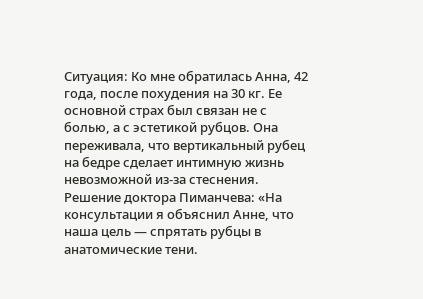Ситуация: Ко мне обратилась Анна, 42 года, после похудения на 30 кг. Ее основной страх был связан не с болью, а с эстетикой рубцов. Она переживала, что вертикальный рубец на бедре сделает интимную жизнь невозможной из-за стеснения.
Решение доктора Пиманчева: «На консультации я объяснил Анне, что наша цель — спрятать рубцы в анатомические тени.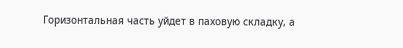Горизонтальная часть уйдет в паховую складку, а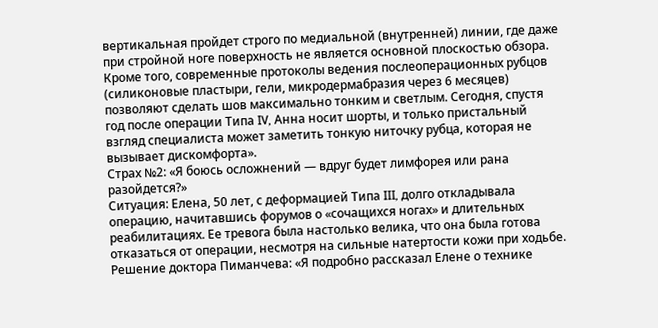вертикальная пройдет строго по медиальной (внутренней) линии, где даже при стройной ноге поверхность не является основной плоскостью обзора. Кроме того, современные протоколы ведения послеоперационных рубцов (силиконовые пластыри, гели, микродермабразия через 6 месяцев) позволяют сделать шов максимально тонким и светлым. Сегодня, спустя год после операции Типа IV, Анна носит шорты, и только пристальный взгляд специалиста может заметить тонкую ниточку рубца, которая не вызывает дискомфорта».
Страх №2: «Я боюсь осложнений — вдруг будет лимфорея или рана разойдется?»
Ситуация: Елена, 50 лет, с деформацией Типа III, долго откладывала операцию, начитавшись форумов о «сочащихся ногах» и длительных реабилитациях. Ее тревога была настолько велика, что она была готова отказаться от операции, несмотря на сильные натертости кожи при ходьбе.
Решение доктора Пиманчева: «Я подробно рассказал Елене о технике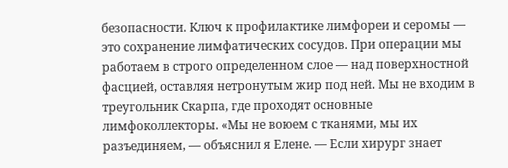безопасности. Ключ к профилактике лимфореи и серомы — это сохранение лимфатических сосудов. При операции мы работаем в строго определенном слое — над поверхностной фасцией, оставляя нетронутым жир под ней. Мы не входим в треугольник Скарпа, где проходят основные лимфоколлекторы. «Мы не воюем с тканями, мы их разъединяем, — объяснил я Елене. — Если хирург знает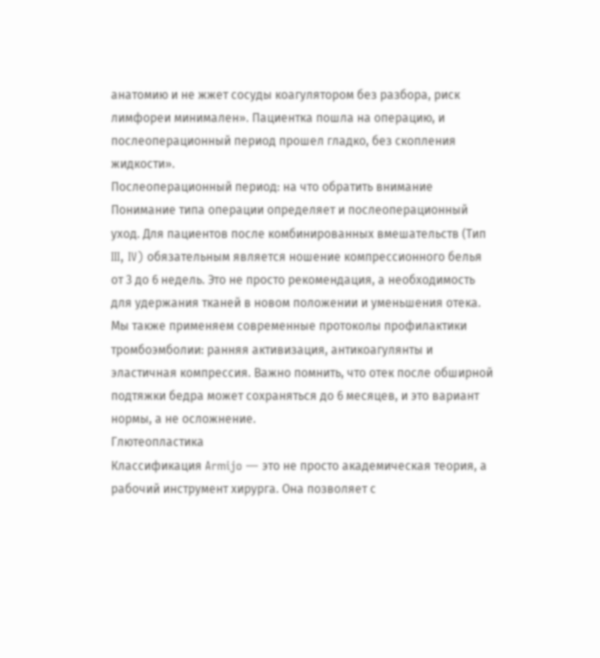анатомию и не жжет сосуды коагулятором без разбора, риск лимфореи минимален». Пациентка пошла на операцию, и послеоперационный период прошел гладко, без скопления жидкости».
Послеоперационный период: на что обратить внимание
Понимание типа операции определяет и послеоперационный уход. Для пациентов после комбинированных вмешательств (Тип III, IV) обязательным является ношение компрессионного белья от 3 до 6 недель. Это не просто рекомендация, а необходимость для удержания тканей в новом положении и уменьшения отека.
Мы также применяем современные протоколы профилактики тромбоэмболии: ранняя активизация, антикоагулянты и эластичная компрессия. Важно помнить, что отек после обширной подтяжки бедра может сохраняться до 6 месяцев, и это вариант нормы, а не осложнение.
Глютеопластика
Классификация Armijo — это не просто академическая теория, а рабочий инструмент хирурга. Она позволяет с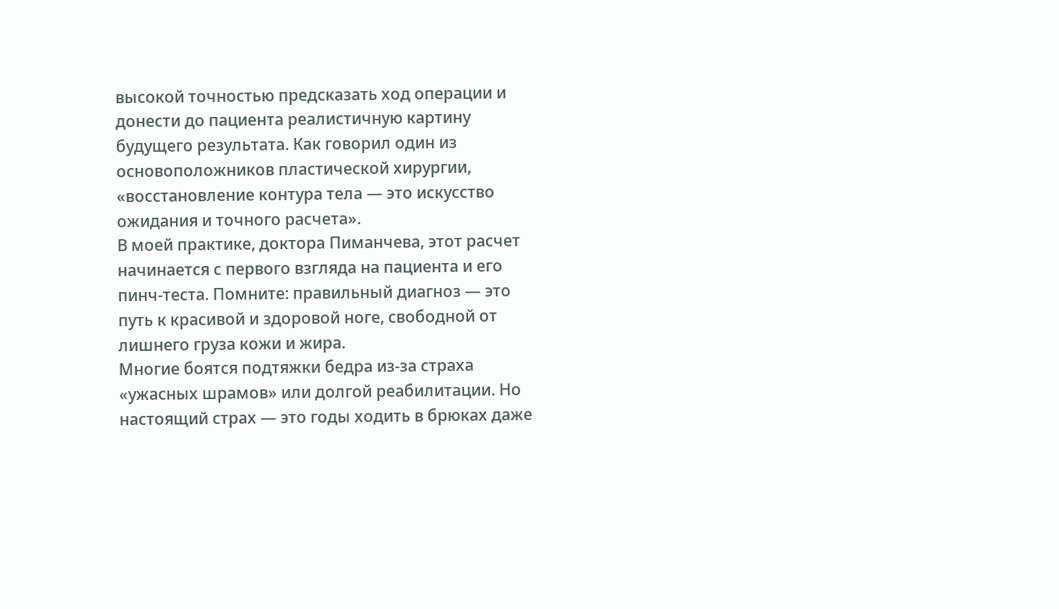высокой точностью предсказать ход операции и донести до пациента реалистичную картину будущего результата. Как говорил один из основоположников пластической хирургии, «восстановление контура тела — это искусство ожидания и точного расчета».
В моей практике, доктора Пиманчева, этот расчет начинается с первого взгляда на пациента и его пинч-теста. Помните: правильный диагноз — это путь к красивой и здоровой ноге, свободной от лишнего груза кожи и жира.
Многие боятся подтяжки бедра из-за страха «ужасных шрамов» или долгой реабилитации. Но настоящий страх — это годы ходить в брюках даже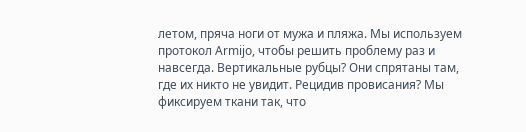летом, пряча ноги от мужа и пляжа. Мы используем протокол Armijo, чтобы решить проблему раз и навсегда. Вертикальные рубцы? Они спрятаны там, где их никто не увидит. Рецидив провисания? Мы фиксируем ткани так, что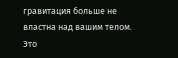гравитация больше не властна над вашим телом. Это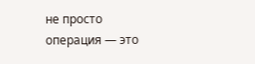не просто операция — это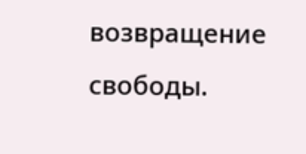возвращение свободы.